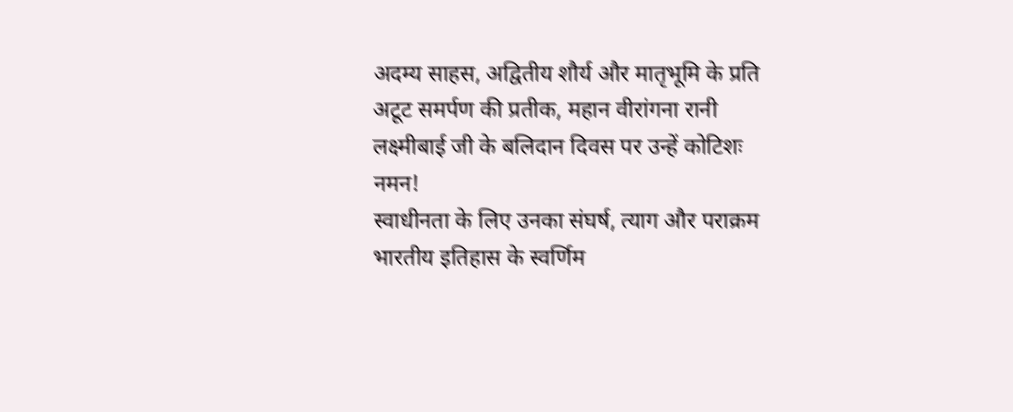अदम्य साहस, अद्वितीय शौर्य और मातृभूमि के प्रति अटूट समर्पण की प्रतीक, महान वीरांगना रानी लक्ष्मीबाई जी के बलिदान दिवस पर उन्हें कोटिशः नमन!
स्वाधीनता के लिए उनका संघर्ष, त्याग और पराक्रम भारतीय इतिहास के स्वर्णिम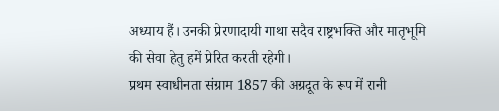अध्याय हैं। उनकी प्रेरणादायी गाथा सदैव राष्ट्रभक्ति और मातृभूमि की सेवा हेतु हमें प्रेरित करती रहेगी।
प्रथम स्वाधीनता संग्राम 1857 की अग्रदूत के रूप में रानी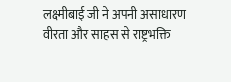लक्ष्मीबाई जी ने अपनी असाधारण वीरता और साहस से राष्ट्रभक्ति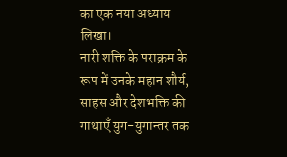का एक नया अध्याय लिखा।
नारी शक्ति के पराक्रम के रूप में उनके महान शौर्य, साहस और देशभक्ति की गाथाएँ युग-युगान्तर तक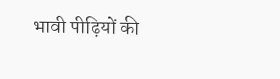भावी पीढ़ियों की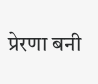प्रेरणा बनी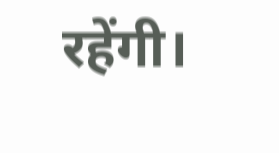रहेंगी।